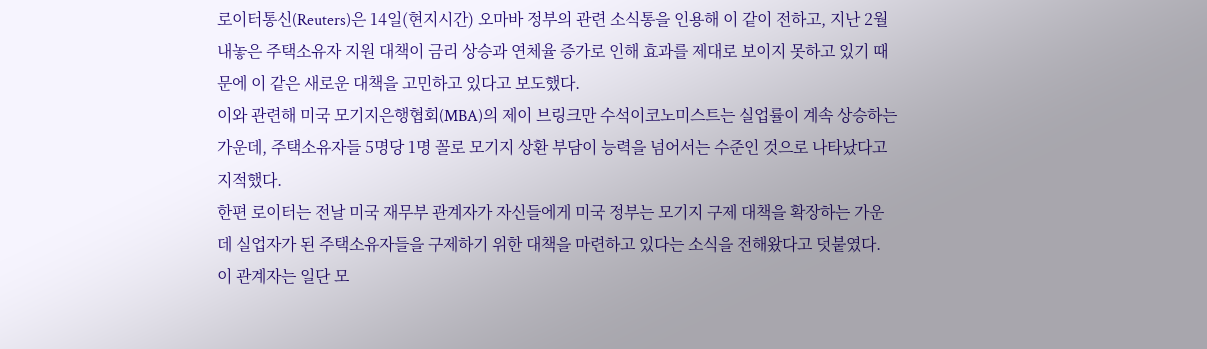로이터통신(Reuters)은 14일(현지시간) 오마바 정부의 관련 소식통을 인용해 이 같이 전하고, 지난 2월 내놓은 주택소유자 지원 대책이 금리 상승과 연체율 증가로 인해 효과를 제대로 보이지 못하고 있기 때문에 이 같은 새로운 대책을 고민하고 있다고 보도했다.
이와 관련해 미국 모기지은행협회(MBA)의 제이 브링크만 수석이코노미스트는 실업률이 계속 상승하는 가운데, 주택소유자들 5명당 1명 꼴로 모기지 상환 부담이 능력을 넘어서는 수준인 것으로 나타났다고 지적했다.
한편 로이터는 전날 미국 재무부 관계자가 자신들에게 미국 정부는 모기지 구제 대책을 확장하는 가운데 실업자가 된 주택소유자들을 구제하기 위한 대책을 마련하고 있다는 소식을 전해왔다고 덧붙였다.
이 관계자는 일단 모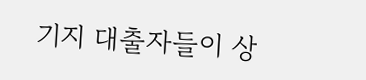기지 대출자들이 상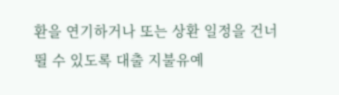환을 연기하거나 또는 상환 일정을 건너 뛸 수 있도록 대출 지불유예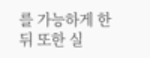를 가능하게 한 뒤 또한 실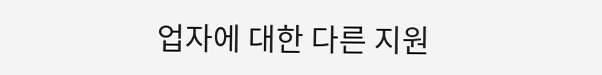업자에 대한 다른 지원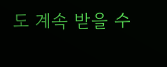도 계속 받을 수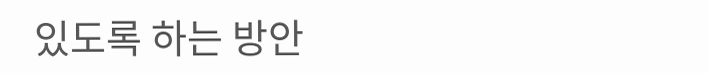있도록 하는 방안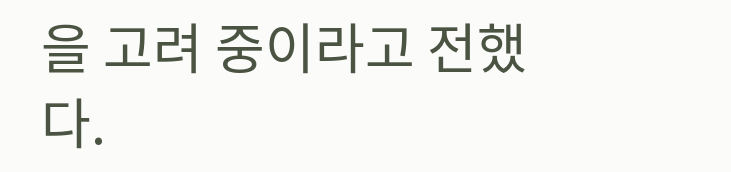을 고려 중이라고 전했다.